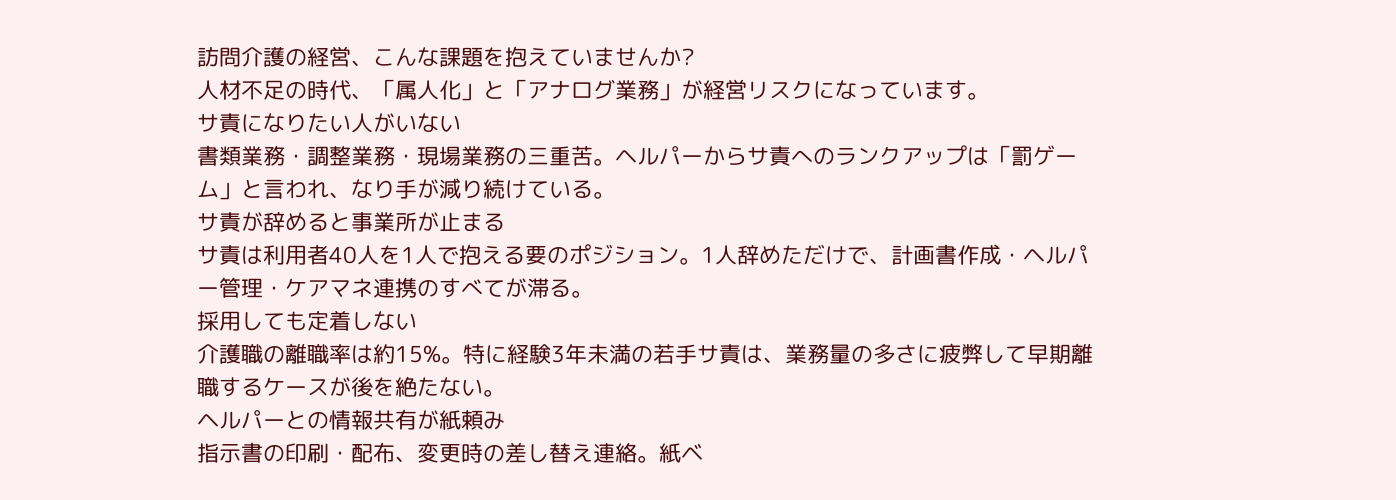訪問介護の経営、こんな課題を抱えていませんか?
人材不足の時代、「属人化」と「アナログ業務」が経営リスクになっています。
サ責になりたい人がいない
書類業務・調整業務・現場業務の三重苦。ヘルパーからサ責へのランクアップは「罰ゲーム」と言われ、なり手が減り続けている。
サ責が辞めると事業所が止まる
サ責は利用者40人を1人で抱える要のポジション。1人辞めただけで、計画書作成・ヘルパー管理・ケアマネ連携のすべてが滞る。
採用しても定着しない
介護職の離職率は約15%。特に経験3年未満の若手サ責は、業務量の多さに疲弊して早期離職するケースが後を絶たない。
ヘルパーとの情報共有が紙頼み
指示書の印刷・配布、変更時の差し替え連絡。紙ベ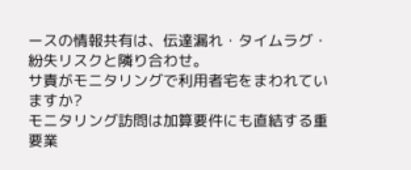ースの情報共有は、伝達漏れ・タイムラグ・紛失リスクと隣り合わせ。
サ責がモニタリングで利用者宅をまわれていますか?
モニタリング訪問は加算要件にも直結する重要業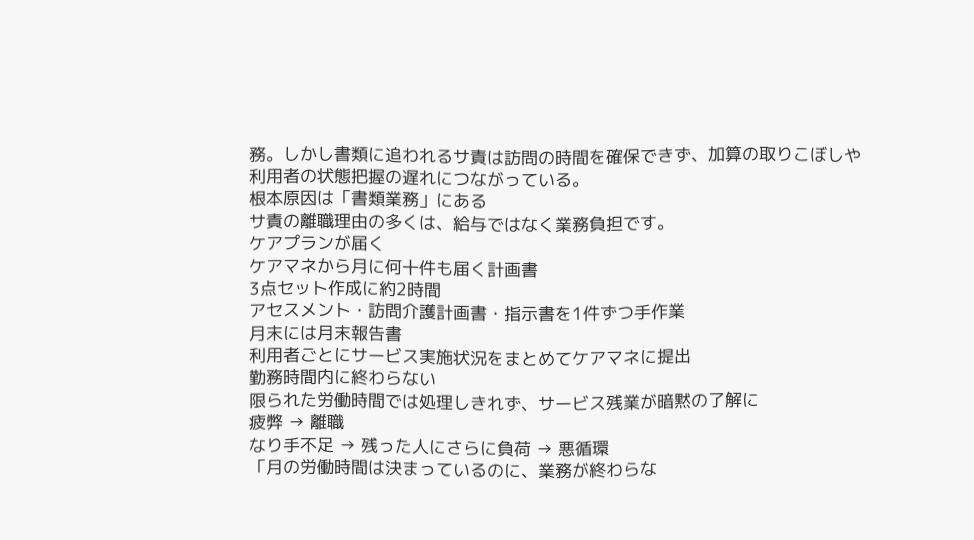務。しかし書類に追われるサ責は訪問の時間を確保できず、加算の取りこぼしや利用者の状態把握の遅れにつながっている。
根本原因は「書類業務」にある
サ責の離職理由の多くは、給与ではなく業務負担です。
ケアプランが届く
ケアマネから月に何十件も届く計画書
3点セット作成に約2時間
アセスメント・訪問介護計画書・指示書を1件ずつ手作業
月末には月末報告書
利用者ごとにサービス実施状況をまとめてケアマネに提出
勤務時間内に終わらない
限られた労働時間では処理しきれず、サービス残業が暗黙の了解に
疲弊 → 離職
なり手不足 → 残った人にさらに負荷 → 悪循環
「月の労働時間は決まっているのに、業務が終わらな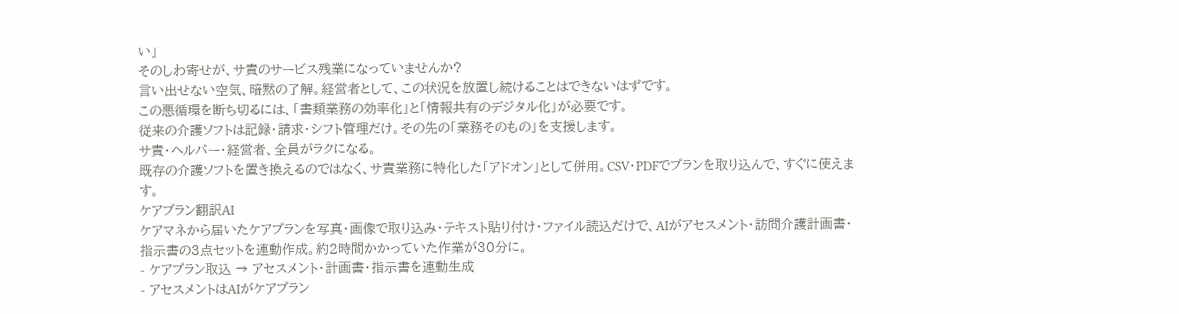い」
そのしわ寄せが、サ責のサービス残業になっていませんか?
言い出せない空気、暗黙の了解。経営者として、この状況を放置し続けることはできないはずです。
この悪循環を断ち切るには、「書類業務の効率化」と「情報共有のデジタル化」が必要です。
従来の介護ソフトは記録・請求・シフト管理だけ。その先の「業務そのもの」を支援します。
サ責・ヘルパー・経営者、全員がラクになる。
既存の介護ソフトを置き換えるのではなく、サ責業務に特化した「アドオン」として併用。CSV・PDFでプランを取り込んで、すぐに使えます。
ケアプラン翻訳AI
ケアマネから届いたケアプランを写真・画像で取り込み・テキスト貼り付け・ファイル読込だけで、AIがアセスメント・訪問介護計画書・指示書の3点セットを連動作成。約2時間かかっていた作業が30分に。
- ケアプラン取込 → アセスメント・計画書・指示書を連動生成
- アセスメントはAIがケアプラン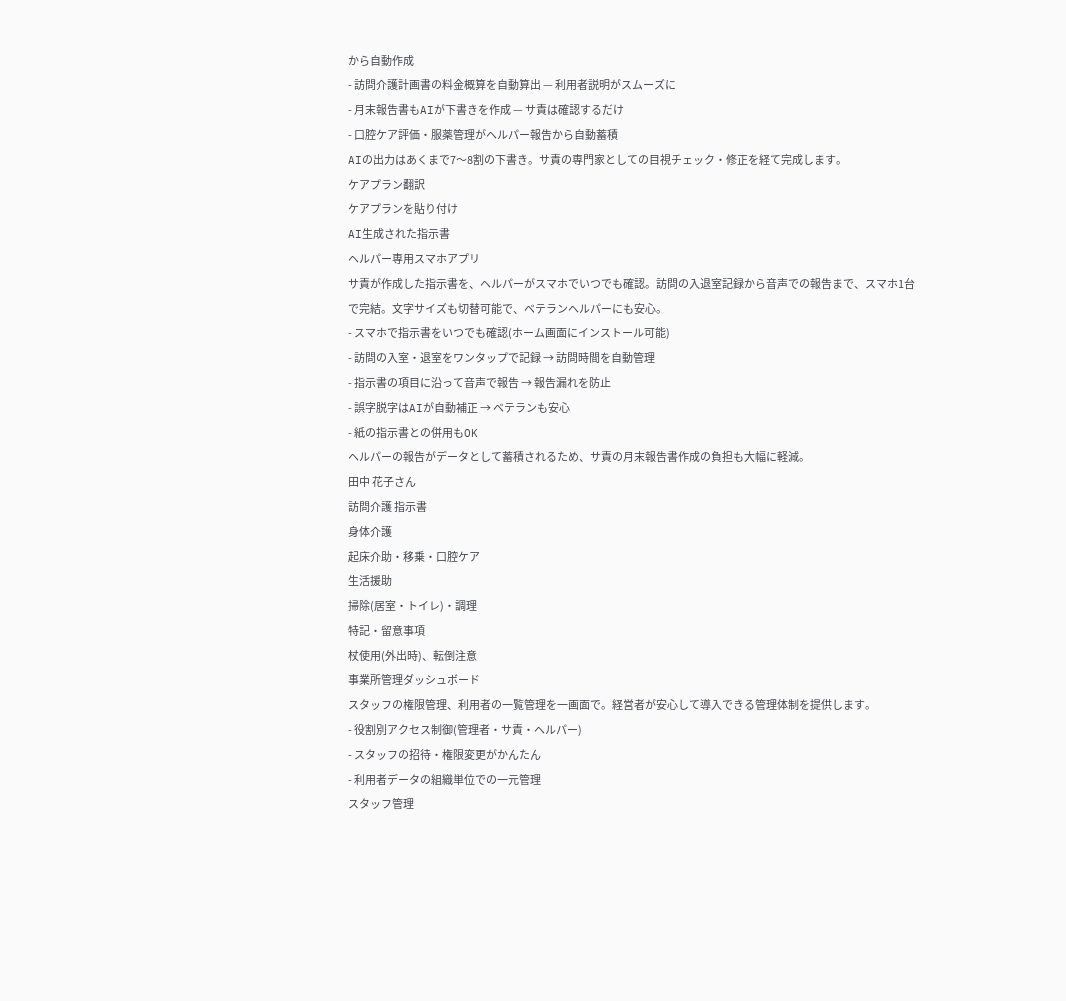から自動作成
- 訪問介護計画書の料金概算を自動算出 — 利用者説明がスムーズに
- 月末報告書もAIが下書きを作成 — サ責は確認するだけ
- 口腔ケア評価・服薬管理がヘルパー報告から自動蓄積
AIの出力はあくまで7〜8割の下書き。サ責の専門家としての目視チェック・修正を経て完成します。
ケアプラン翻訳
ケアプランを貼り付け
AI生成された指示書
ヘルパー専用スマホアプリ
サ責が作成した指示書を、ヘルパーがスマホでいつでも確認。訪問の入退室記録から音声での報告まで、スマホ1台で完結。文字サイズも切替可能で、ベテランヘルパーにも安心。
- スマホで指示書をいつでも確認(ホーム画面にインストール可能)
- 訪問の入室・退室をワンタップで記録 → 訪問時間を自動管理
- 指示書の項目に沿って音声で報告 → 報告漏れを防止
- 誤字脱字はAIが自動補正 → ベテランも安心
- 紙の指示書との併用もOK
ヘルパーの報告がデータとして蓄積されるため、サ責の月末報告書作成の負担も大幅に軽減。
田中 花子さん
訪問介護 指示書
身体介護
起床介助・移乗・口腔ケア
生活援助
掃除(居室・トイレ)・調理
特記・留意事項
杖使用(外出時)、転倒注意
事業所管理ダッシュボード
スタッフの権限管理、利用者の一覧管理を一画面で。経営者が安心して導入できる管理体制を提供します。
- 役割別アクセス制御(管理者・サ責・ヘルパー)
- スタッフの招待・権限変更がかんたん
- 利用者データの組織単位での一元管理
スタッフ管理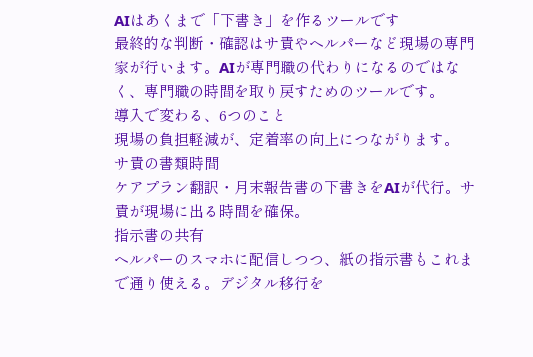AIはあくまで「下書き」を作るツールです
最終的な判断・確認はサ責やヘルパーなど現場の専門家が行います。AIが専門職の代わりになるのではなく、専門職の時間を取り戻すためのツールです。
導入で変わる、6つのこと
現場の負担軽減が、定着率の向上につながります。
サ責の書類時間
ケアプラン翻訳・月末報告書の下書きをAIが代行。サ責が現場に出る時間を確保。
指示書の共有
ヘルパーのスマホに配信しつつ、紙の指示書もこれまで通り使える。デジタル移行を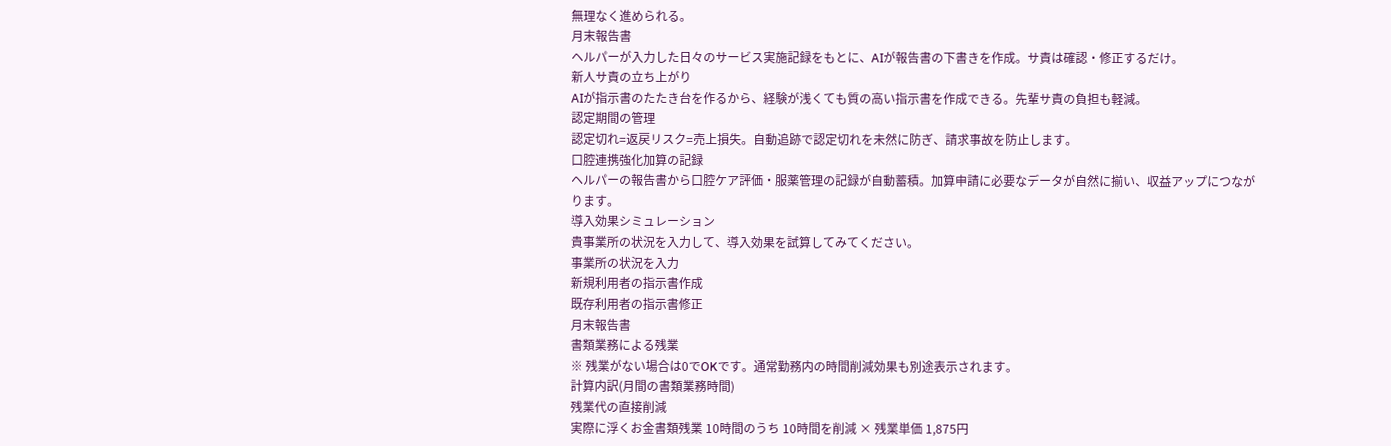無理なく進められる。
月末報告書
ヘルパーが入力した日々のサービス実施記録をもとに、AIが報告書の下書きを作成。サ責は確認・修正するだけ。
新人サ責の立ち上がり
AIが指示書のたたき台を作るから、経験が浅くても質の高い指示書を作成できる。先輩サ責の負担も軽減。
認定期間の管理
認定切れ=返戻リスク=売上損失。自動追跡で認定切れを未然に防ぎ、請求事故を防止します。
口腔連携強化加算の記録
ヘルパーの報告書から口腔ケア評価・服薬管理の記録が自動蓄積。加算申請に必要なデータが自然に揃い、収益アップにつながります。
導入効果シミュレーション
貴事業所の状況を入力して、導入効果を試算してみてください。
事業所の状況を入力
新規利用者の指示書作成
既存利用者の指示書修正
月末報告書
書類業務による残業
※ 残業がない場合は0でOKです。通常勤務内の時間削減効果も別途表示されます。
計算内訳(月間の書類業務時間)
残業代の直接削減
実際に浮くお金書類残業 10時間のうち 10時間を削減 × 残業単価 1,875円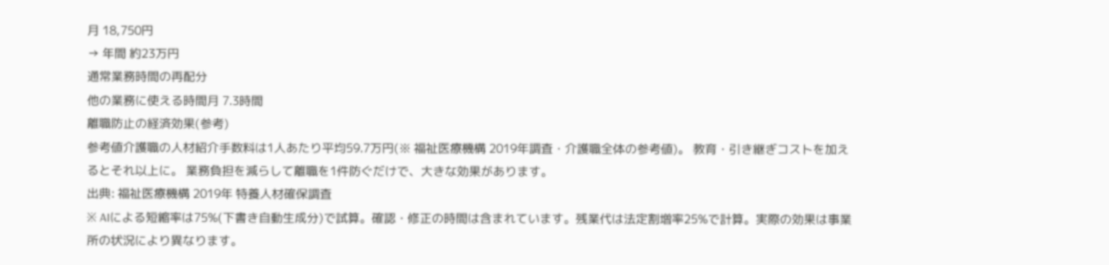月 18,750円
→ 年間 約23万円
通常業務時間の再配分
他の業務に使える時間月 7.3時間
離職防止の経済効果(参考)
参考値介護職の人材紹介手数料は1人あたり平均59.7万円(※ 福祉医療機構 2019年調査・介護職全体の参考値)。 教育・引き継ぎコストを加えるとそれ以上に。 業務負担を減らして離職を1件防ぐだけで、大きな効果があります。
出典: 福祉医療機構 2019年 特養人材確保調査
※ AIによる短縮率は75%(下書き自動生成分)で試算。確認・修正の時間は含まれています。残業代は法定割増率25%で計算。実際の効果は事業所の状況により異なります。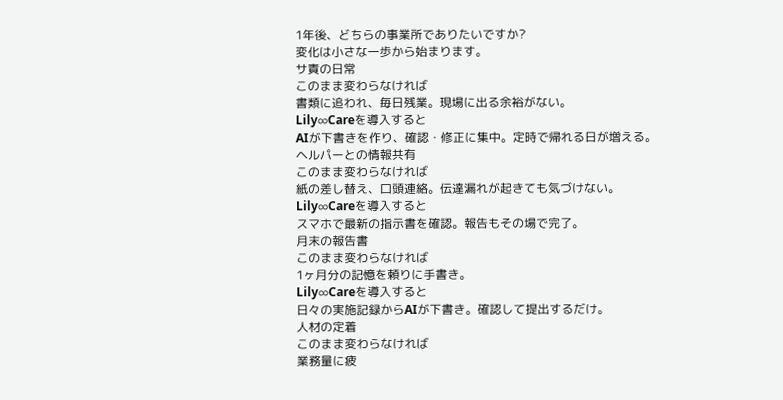1年後、どちらの事業所でありたいですか?
変化は小さな一歩から始まります。
サ責の日常
このまま変わらなければ
書類に追われ、毎日残業。現場に出る余裕がない。
Lily∞Careを導入すると
AIが下書きを作り、確認・修正に集中。定時で帰れる日が増える。
ヘルパーとの情報共有
このまま変わらなければ
紙の差し替え、口頭連絡。伝達漏れが起きても気づけない。
Lily∞Careを導入すると
スマホで最新の指示書を確認。報告もその場で完了。
月末の報告書
このまま変わらなければ
1ヶ月分の記憶を頼りに手書き。
Lily∞Careを導入すると
日々の実施記録からAIが下書き。確認して提出するだけ。
人材の定着
このまま変わらなければ
業務量に疲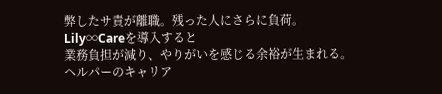弊したサ責が離職。残った人にさらに負荷。
Lily∞Careを導入すると
業務負担が減り、やりがいを感じる余裕が生まれる。
ヘルパーのキャリア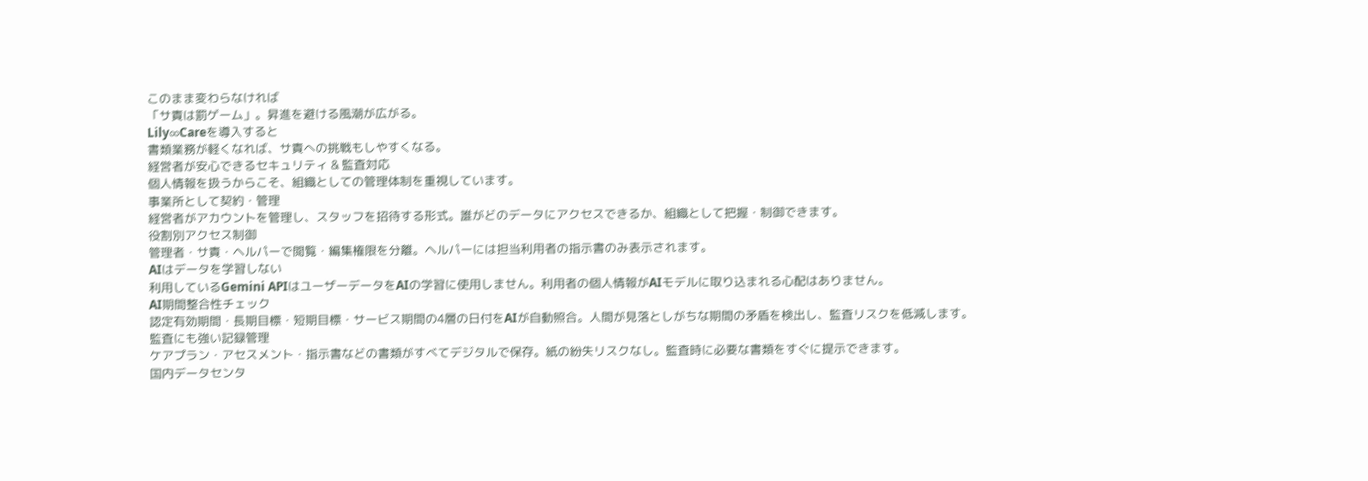このまま変わらなければ
「サ責は罰ゲーム」。昇進を避ける風潮が広がる。
Lily∞Careを導入すると
書類業務が軽くなれば、サ責への挑戦もしやすくなる。
経営者が安心できるセキュリティ & 監査対応
個人情報を扱うからこそ、組織としての管理体制を重視しています。
事業所として契約・管理
経営者がアカウントを管理し、スタッフを招待する形式。誰がどのデータにアクセスできるか、組織として把握・制御できます。
役割別アクセス制御
管理者・サ責・ヘルパーで閲覧・編集権限を分離。ヘルパーには担当利用者の指示書のみ表示されます。
AIはデータを学習しない
利用しているGemini APIはユーザーデータをAIの学習に使用しません。利用者の個人情報がAIモデルに取り込まれる心配はありません。
AI期間整合性チェック
認定有効期間・長期目標・短期目標・サービス期間の4層の日付をAIが自動照合。人間が見落としがちな期間の矛盾を検出し、監査リスクを低減します。
監査にも強い記録管理
ケアプラン・アセスメント・指示書などの書類がすべてデジタルで保存。紙の紛失リスクなし。監査時に必要な書類をすぐに提示できます。
国内データセンタ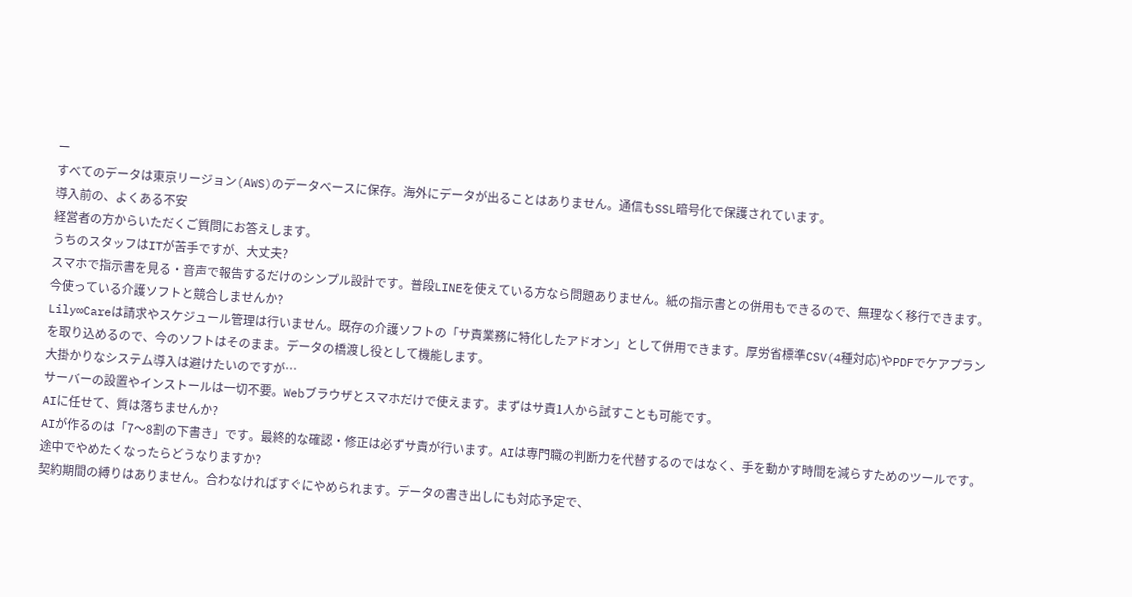ー
すべてのデータは東京リージョン(AWS)のデータベースに保存。海外にデータが出ることはありません。通信もSSL暗号化で保護されています。
導入前の、よくある不安
経営者の方からいただくご質問にお答えします。
うちのスタッフはITが苦手ですが、大丈夫?
スマホで指示書を見る・音声で報告するだけのシンプル設計です。普段LINEを使えている方なら問題ありません。紙の指示書との併用もできるので、無理なく移行できます。
今使っている介護ソフトと競合しませんか?
Lily∞Careは請求やスケジュール管理は行いません。既存の介護ソフトの「サ責業務に特化したアドオン」として併用できます。厚労省標準CSV(4種対応)やPDFでケアプランを取り込めるので、今のソフトはそのまま。データの橋渡し役として機能します。
大掛かりなシステム導入は避けたいのですが…
サーバーの設置やインストールは一切不要。Webブラウザとスマホだけで使えます。まずはサ責1人から試すことも可能です。
AIに任せて、質は落ちませんか?
AIが作るのは「7〜8割の下書き」です。最終的な確認・修正は必ずサ責が行います。AIは専門職の判断力を代替するのではなく、手を動かす時間を減らすためのツールです。
途中でやめたくなったらどうなりますか?
契約期間の縛りはありません。合わなければすぐにやめられます。データの書き出しにも対応予定で、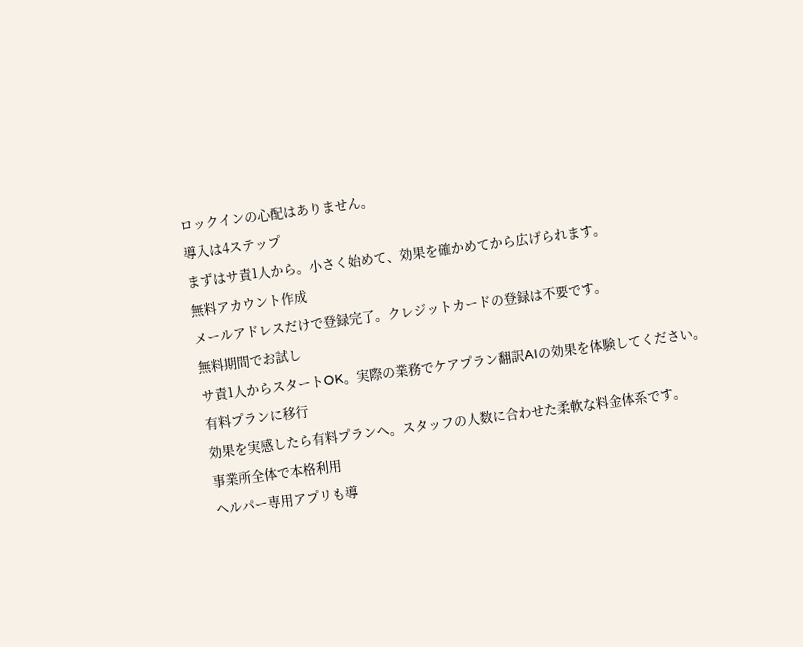ロックインの心配はありません。
導入は4ステップ
まずはサ責1人から。小さく始めて、効果を確かめてから広げられます。
無料アカウント作成
メールアドレスだけで登録完了。クレジットカードの登録は不要です。
無料期間でお試し
サ責1人からスタートOK。実際の業務でケアプラン翻訳AIの効果を体験してください。
有料プランに移行
効果を実感したら有料プランへ。スタッフの人数に合わせた柔軟な料金体系です。
事業所全体で本格利用
ヘルパー専用アプリも導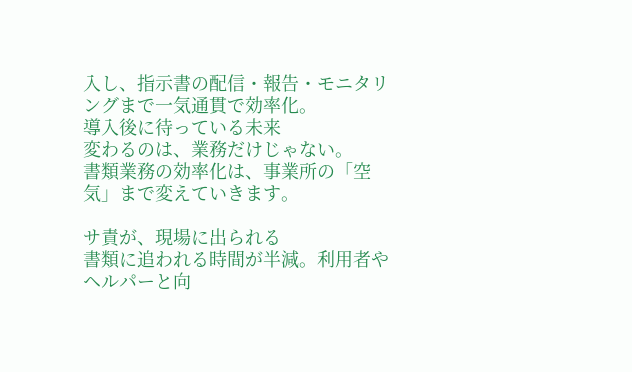入し、指示書の配信・報告・モニタリングまで一気通貫で効率化。
導入後に待っている未来
変わるのは、業務だけじゃない。
書類業務の効率化は、事業所の「空気」まで変えていきます。

サ責が、現場に出られる
書類に追われる時間が半減。利用者やヘルパーと向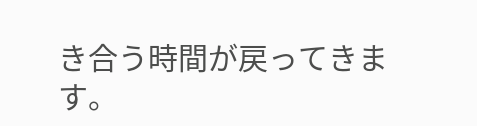き合う時間が戻ってきます。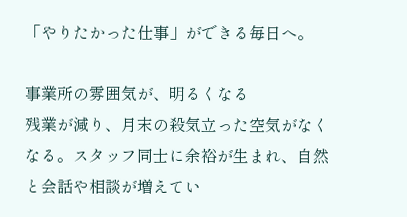「やりたかった仕事」ができる毎日へ。

事業所の雰囲気が、明るくなる
残業が減り、月末の殺気立った空気がなくなる。スタッフ同士に余裕が生まれ、自然と会話や相談が増えてい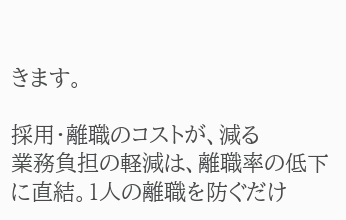きます。

採用・離職のコストが、減る
業務負担の軽減は、離職率の低下に直結。1人の離職を防ぐだけ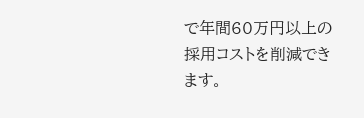で年間60万円以上の採用コストを削減できます。